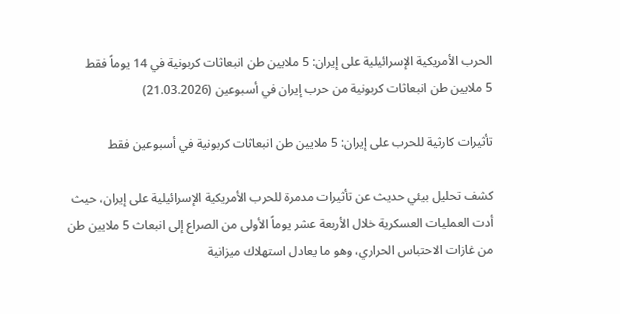الحرب الأمريكية الإسرائيلية على إيران: 5 ملايين طن انبعاثات كربونية في 14 يوماً فقط
5 ملايين طن انبعاثات كربونية من حرب إيران في أسبوعين (21.03.2026)

تأثيرات كارثية للحرب على إيران: 5 ملايين طن انبعاثات كربونية في أسبوعين فقط

كشف تحليل بيئي حديث عن تأثيرات مدمرة للحرب الأمريكية الإسرائيلية على إيران، حيث أدت العمليات العسكرية خلال الأربعة عشر يوماً الأولى من الصراع إلى انبعاث 5 ملايين طن من غازات الاحتباس الحراري، وهو ما يعادل استهلاك ميزانية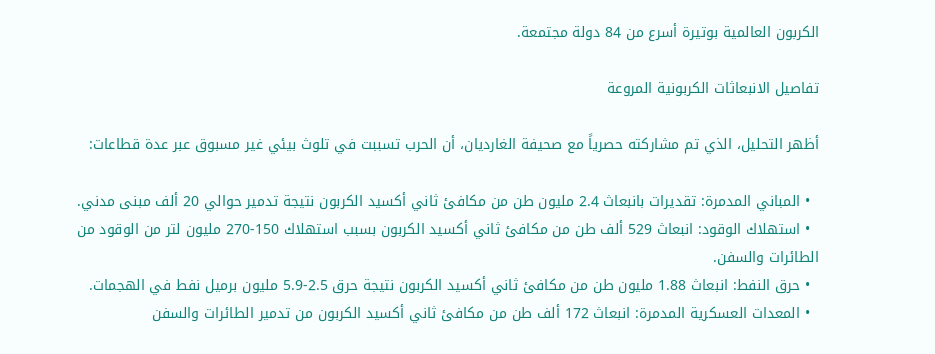الكربون العالمية بوتيرة أسرع من 84 دولة مجتمعة.

تفاصيل الانبعاثات الكربونية المروعة

أظهر التحليل، الذي تم مشاركته حصرياً مع صحيفة الغارديان، أن الحرب تسببت في تلوث بيئي غير مسبوق عبر عدة قطاعات:

  • المباني المدمرة: تقديرات بانبعاث 2.4 مليون طن من مكافئ ثاني أكسيد الكربون نتيجة تدمير حوالي 20 ألف مبنى مدني.
  • استهلاك الوقود: انبعاث 529 ألف طن من مكافئ ثاني أكسيد الكربون بسبب استهلاك 150-270 مليون لتر من الوقود من الطائرات والسفن.
  • حرق النفط: انبعاث 1.88 مليون طن من مكافئ ثاني أكسيد الكربون نتيجة حرق 2.5-5.9 مليون برميل نفط في الهجمات.
  • المعدات العسكرية المدمرة: انبعاث 172 ألف طن من مكافئ ثاني أكسيد الكربون من تدمير الطائرات والسفن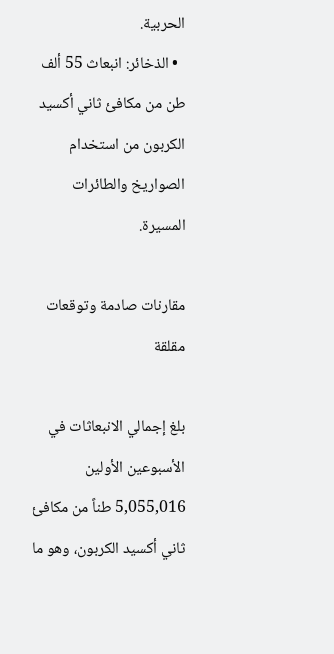الحربية.
  • الذخائر: انبعاث 55 ألف طن من مكافئ ثاني أكسيد الكربون من استخدام الصواريخ والطائرات المسيرة.

مقارنات صادمة وتوقعات مقلقة

بلغ إجمالي الانبعاثات في الأسبوعين الأولين 5,055,016 طناً من مكافئ ثاني أكسيد الكربون، وهو ما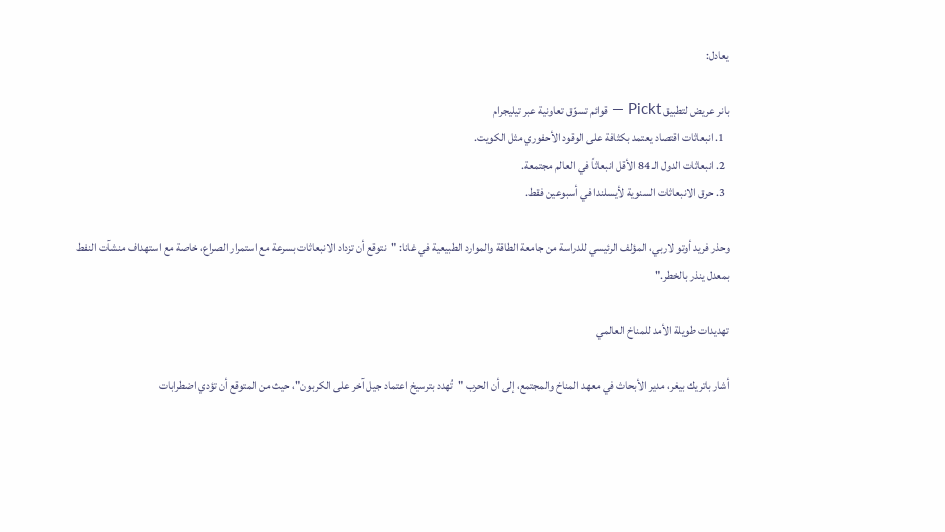يعادل:

بانر عريض لتطبيق Pickt — قوائم تسوّق تعاونية عبر تيليجرام
  1. انبعاثات اقتصاد يعتمد بكثافة على الوقود الأحفوري مثل الكويت.
  2. انبعاثات الدول الـ 84 الأقل انبعاثاً في العالم مجتمعة.
  3. حرق الانبعاثات السنوية لأيسلندا في أسبوعين فقط.

وحذر فريد أوتو لاربي، المؤلف الرئيسي للدراسة من جامعة الطاقة والموارد الطبيعية في غانا: "نتوقع أن تزداد الانبعاثات بسرعة مع استمرار الصراع، خاصة مع استهداف منشآت النفط بمعدل ينذر بالخطر."

تهديدات طويلة الأمد للمناخ العالمي

أشار باتريك بيغر، مدير الأبحاث في معهد المناخ والمجتمع، إلى أن الحرب "تُهدد بترسيخ اعتماد جيل آخر على الكربون"، حيث من المتوقع أن تؤدي اضطرابات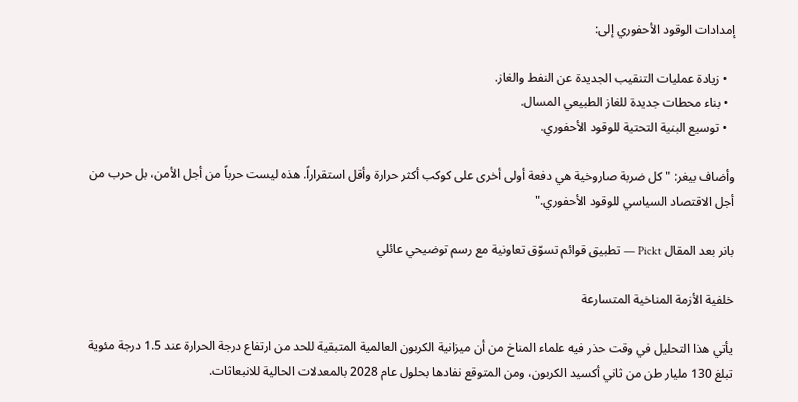إمدادات الوقود الأحفوري إلى:

  • زيادة عمليات التنقيب الجديدة عن النفط والغاز.
  • بناء محطات جديدة للغاز الطبيعي المسال.
  • توسيع البنية التحتية للوقود الأحفوري.

وأضاف بيغر: "كل ضربة صاروخية هي دفعة أولى أخرى على كوكب أكثر حرارة وأقل استقراراً. هذه ليست حرباً من أجل الأمن، بل حرب من أجل الاقتصاد السياسي للوقود الأحفوري."

بانر بعد المقال Pickt — تطبيق قوائم تسوّق تعاونية مع رسم توضيحي عائلي

خلفية الأزمة المناخية المتسارعة

يأتي هذا التحليل في وقت حذر فيه علماء المناخ من أن ميزانية الكربون العالمية المتبقية للحد من ارتفاع درجة الحرارة عند 1.5 درجة مئوية تبلغ 130 مليار طن من ثاني أكسيد الكربون، ومن المتوقع نفادها بحلول عام 2028 بالمعدلات الحالية للانبعاثات.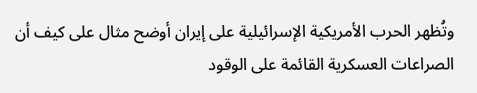وتُظهر الحرب الأمريكية الإسرائيلية على إيران أوضح مثال على كيف أن الصراعات العسكرية القائمة على الوقود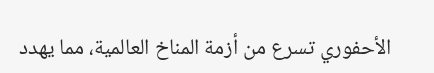الأحفوري تسرع من أزمة المناخ العالمية، مما يهدد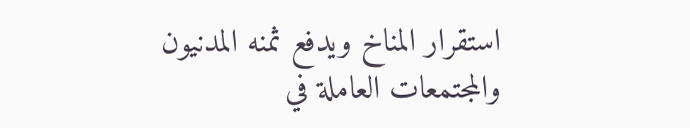استقرار المناخ ويدفع ثمنه المدنيون والمجتمعات العاملة في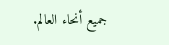جميع أنحاء العالم.